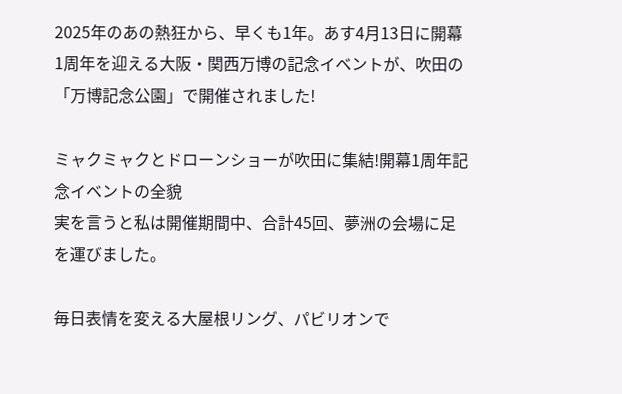2025年のあの熱狂から、早くも1年。あす4月13日に開幕1周年を迎える大阪・関西万博の記念イベントが、吹田の「万博記念公園」で開催されました!

ミャクミャクとドローンショーが吹田に集結!開幕1周年記念イベントの全貌
実を言うと私は開催期間中、合計45回、夢洲の会場に足を運びました。

毎日表情を変える大屋根リング、パビリオンで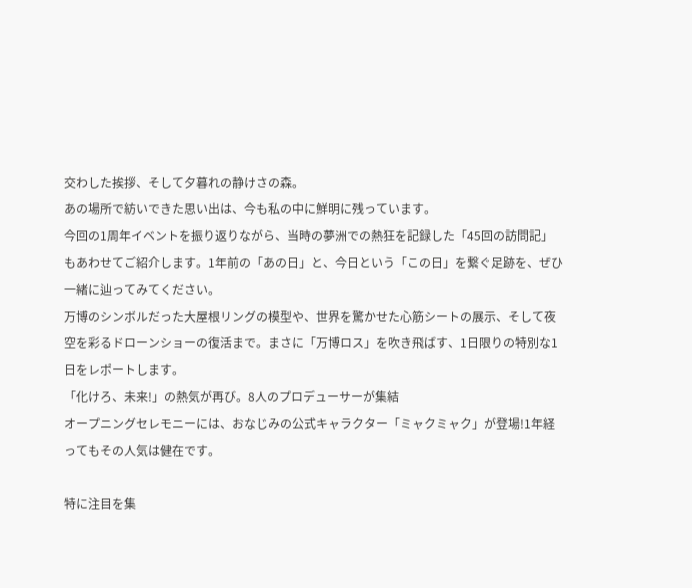交わした挨拶、そして夕暮れの静けさの森。
あの場所で紡いできた思い出は、今も私の中に鮮明に残っています。
今回の1周年イベントを振り返りながら、当時の夢洲での熱狂を記録した「45回の訪問記」もあわせてご紹介します。1年前の「あの日」と、今日という「この日」を繋ぐ足跡を、ぜひ一緒に辿ってみてください。
万博のシンボルだった大屋根リングの模型や、世界を驚かせた心筋シートの展示、そして夜空を彩るドローンショーの復活まで。まさに「万博ロス」を吹き飛ばす、1日限りの特別な1日をレポートします。
「化けろ、未来!」の熱気が再び。8人のプロデューサーが集結
オープニングセレモニーには、おなじみの公式キャラクター「ミャクミャク」が登場!1年経ってもその人気は健在です。

特に注目を集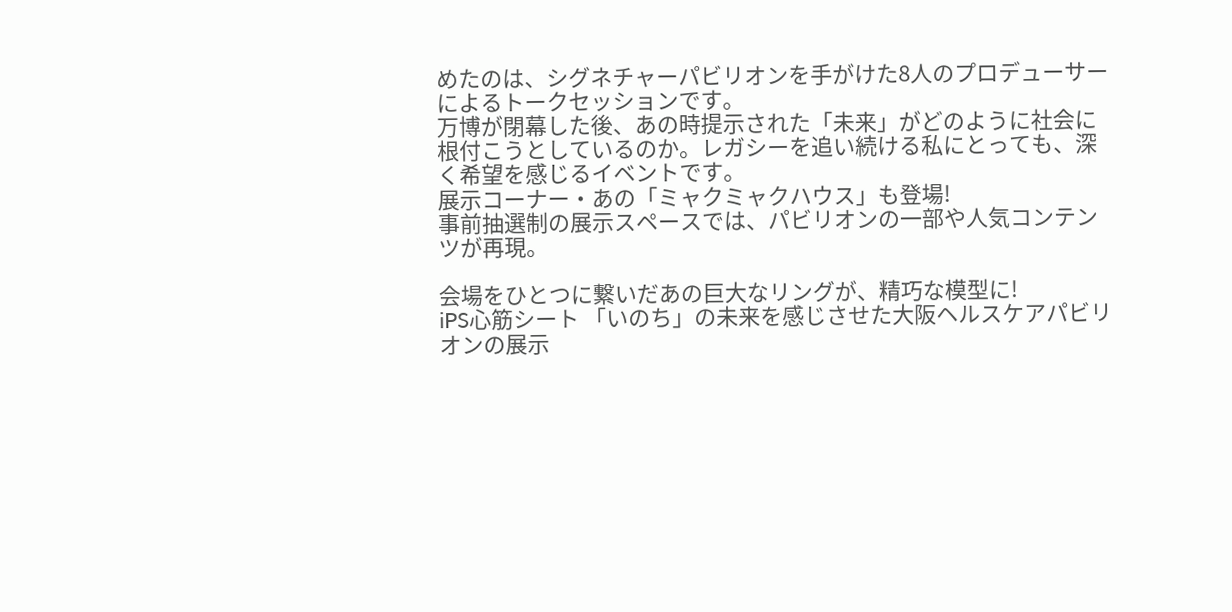めたのは、シグネチャーパビリオンを手がけた8人のプロデューサーによるトークセッションです。
万博が閉幕した後、あの時提示された「未来」がどのように社会に根付こうとしているのか。レガシーを追い続ける私にとっても、深く希望を感じるイベントです。
展示コーナー・あの「ミャクミャクハウス」も登場!
事前抽選制の展示スペースでは、パビリオンの一部や人気コンテンツが再現。

会場をひとつに繋いだあの巨大なリングが、精巧な模型に!
iPS心筋シート 「いのち」の未来を感じさせた大阪ヘルスケアパビリオンの展示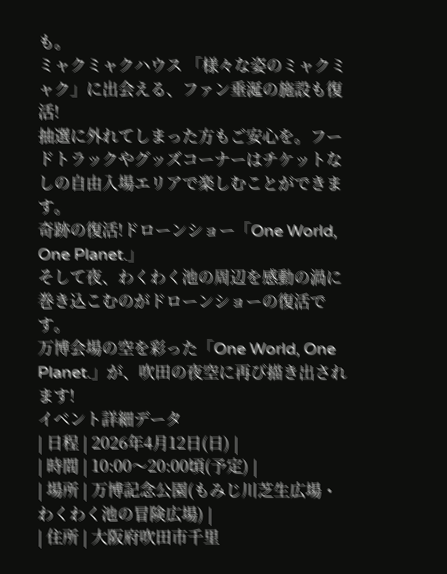も。
ミャクミャクハウス 「様々な姿のミャクミャク」に出会える、ファン垂涎の施設も復活!
抽選に外れてしまった方もご安心を。フードトラックやグッズコーナーはチケットなしの自由入場エリアで楽しむことができます。
奇跡の復活!ドローンショー「One World, One Planet.」
そして夜、わくわく池の周辺を感動の渦に巻き込こむのがドローンショーの復活です。
万博会場の空を彩った「One World, One Planet.」が、吹田の夜空に再び描き出されます!
イベント詳細データ
| 日程 | 2026年4月12日(日) |
| 時間 | 10:00〜20:00頃(予定) |
| 場所 | 万博記念公園(もみじ川芝生広場・わくわく池の冒険広場) |
| 住所 | 大阪府吹田市千里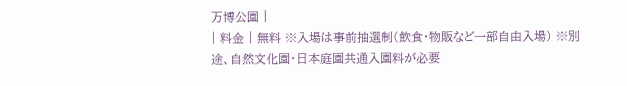万博公園 |
| 料金 | 無料 ※入場は事前抽選制(飲食・物販など一部自由入場) ※別途、自然文化園・日本庭園共通入園料が必要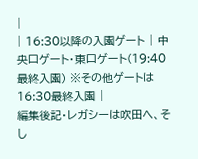|
| 16:30以降の入園ゲート | 中央口ゲート・東口ゲート(19:40最終入園) ※その他ゲートは16:30最終入園 |
編集後記・レガシーは吹田へ、そし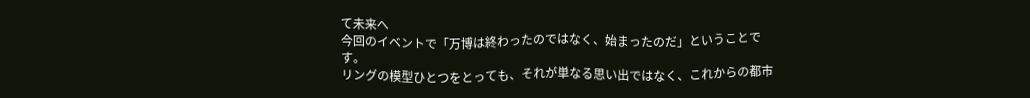て未来へ
今回のイベントで「万博は終わったのではなく、始まったのだ」ということです。
リングの模型ひとつをとっても、それが単なる思い出ではなく、これからの都市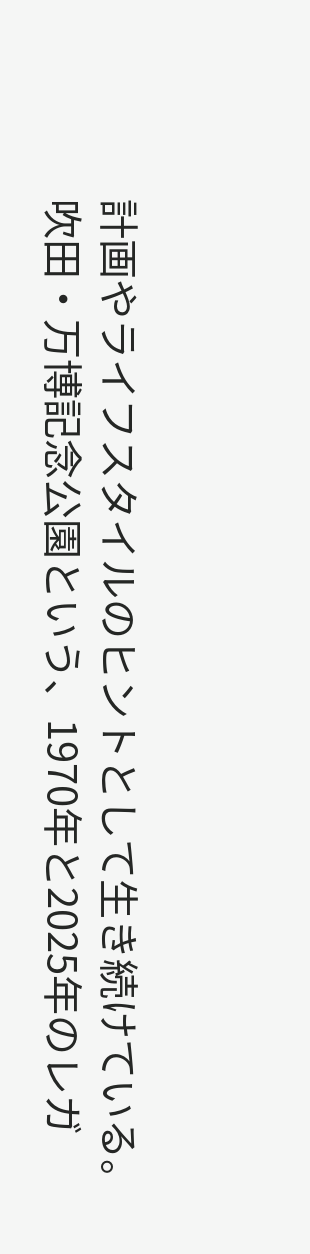計画やライフスタイルのヒントとして生き続けている。
吹田・万博記念公園という、1970年と2025年のレガ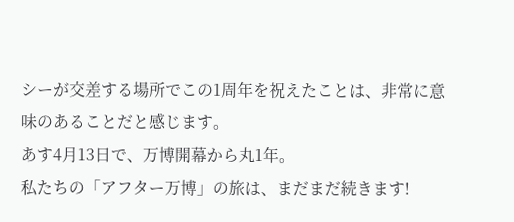シーが交差する場所でこの1周年を祝えたことは、非常に意味のあることだと感じます。
あす4月13日で、万博開幕から丸1年。
私たちの「アフター万博」の旅は、まだまだ続きます!